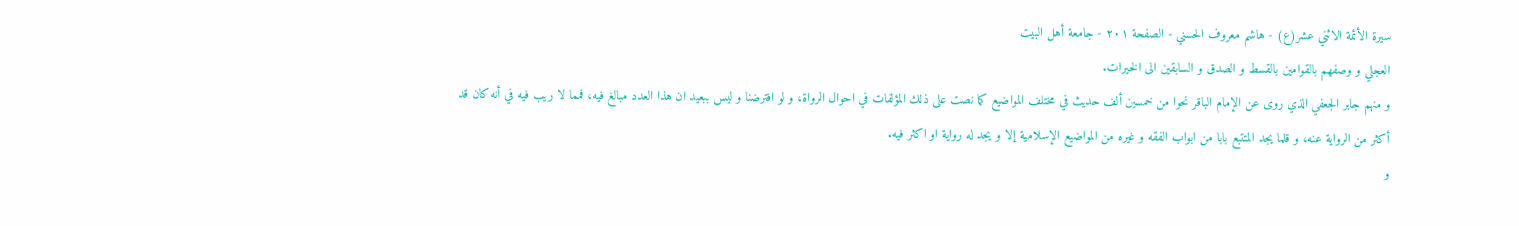سيرة الأئمة الاثني عشر(ع) - هاشم معروف الحسني - الصفحة ٢٠١ - جامعة أهل البيت
العجلي و وصفهم بالقوامين بالقسط و الصدق و السابقين الى الخيرات.
و منهم جابر الجعفي الذي روى عن الإمام الباقر نحوا من خمسين ألف حديث في مختلف المواضيع كما نصت على ذلك المؤلفات في احوال الرواة، و لو افترضنا و ليس ببعيد ان هذا العدد مبالغ فيه، فمما لا ريب فيه في أنه كان قد أكثر من الرواية عنه، و قلما يجد المتتبع بابا من ابواب الفقه و غيره من المواضيع الإسلامية إلا و يجد له رواية او اكثر فيه.
و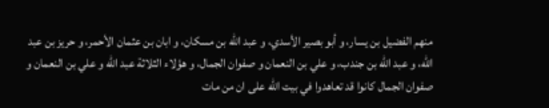منهم الفضيل بن يسار، و أبو بصير الأسدي، و عبد اللّه بن مسكان، و ابان بن عثمان الأحمر، و حريز بن عبد اللّه، و عبد اللّه بن جندب، و علي بن النعمان و صفوان الجمال، و هؤلاء الثلاثة عبد اللّه و علي بن النعمان و صفوان الجمال كانوا قد تعاهدوا في بيت اللّه على ان من مات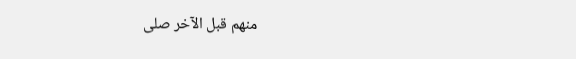منهم قبل الآخر صلى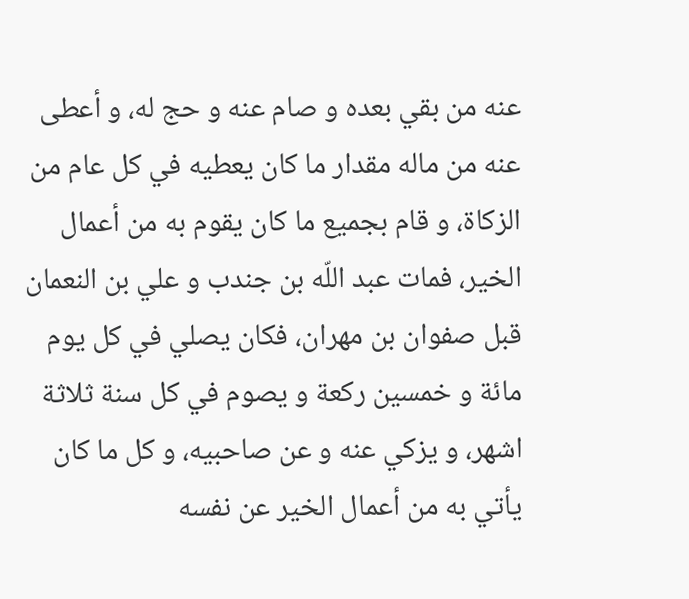عنه من بقي بعده و صام عنه و حج له، و أعطى عنه من ماله مقدار ما كان يعطيه في كل عام من الزكاة، و قام بجميع ما كان يقوم به من أعمال الخير، فمات عبد اللّه بن جندب و علي بن النعمان قبل صفوان بن مهران، فكان يصلي في كل يوم مائة و خمسين ركعة و يصوم في كل سنة ثلاثة اشهر، و يزكي عنه و عن صاحبيه، و كل ما كان يأتي به من أعمال الخير عن نفسه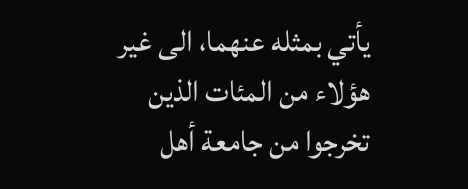يأتي بمثله عنهما، الى غير هؤلاء من المئات الذين تخرجوا من جامعة أهل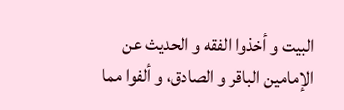البيت و أخذوا الفقه و الحديث عن الإمامين الباقر و الصادق، و ألفوا مما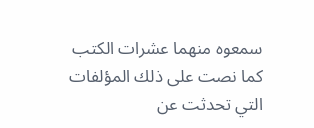سمعوه منهما عشرات الكتب كما نصت على ذلك المؤلفات التي تحدثت عن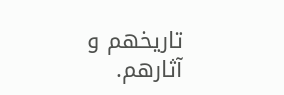تاريخهم و آثارهم.